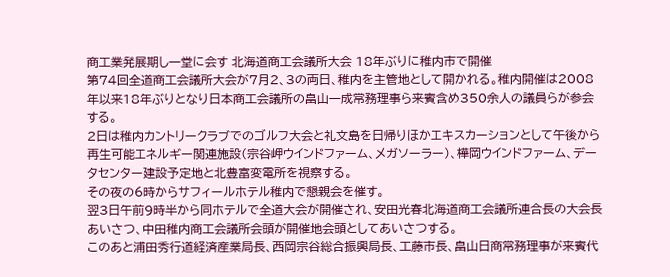商工業発展期し一堂に会す 北海道商工会議所大会 18年ぶりに稚内市で開催
第74回全道商工会議所大会が7月2、3の両日、稚内を主管地として開かれる。稚内開催は2008年以来18年ぶりとなり日本商工会議所の畠山一成常務理事ら来賓含め350余人の議員らが参会する。
2日は稚内カントリークラブでのゴルフ大会と礼文島を日帰りほかエキスカーションとして午後から再生可能エネルギー関連施設(宗谷岬ウインドファーム、メガソーラー)、樺岡ウインドファーム、データセンター建設予定地と北豊富変電所を視察する。
その夜の6時からサフィールホテル稚内で懇親会を催す。
翌3日午前9時半から同ホテルで全道大会が開催され、安田光春北海道商工会議所連合長の大会長あいさつ、中田稚内商工会議所会頭が開催地会頭としてあいさつする。
このあと浦田秀行道経済産業局長、西岡宗谷総合振興局長、工藤市長、畠山日商常務理事が来賓代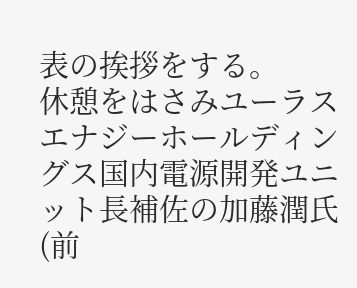表の挨拶をする。
休憩をはさみユーラスエナジーホールディングス国内電源開発ユニット長補佐の加藤潤氏(前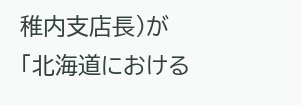稚内支店長)が「北海道における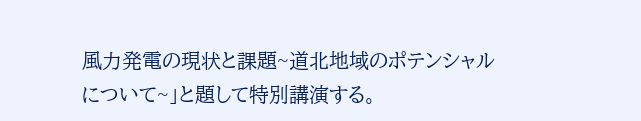風力発電の現状と課題~道北地域のポテンシャルについて~」と題して特別講演する。